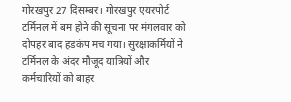गोरखपुर 27 दिसम्बर। गोरखपुर एयरपोर्ट टर्मिनल में बम होने की सूचना पर मंगलवार को दोपहर बाद हडकंप मच गया। सुरक्षाकर्मियों ने टर्मिनल के अंदर मौजूद यात्रियों और कर्मचारियों को बाहर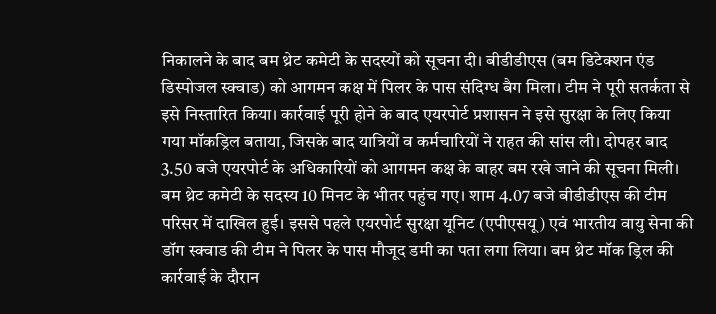निकालने के बाद बम थ्रेट कमेटी के सदस्यों को सूचना दी। बीडीडीएस (बम डिटेक्शन एंड डिस्पोजल स्क्वाड) को आगमन कक्ष में पिलर के पास संदिग्ध बैग मिला। टीम ने पूरी सतर्कता से इसे निस्तारित किया। कार्रवाई पूरी होने के बाद एयरपोर्ट प्रशासन ने इसे सुरक्षा के लिए किया गया मॉकड्रिल बताया, जिसके बाद यात्रियों व कर्मचारियों ने राहत की सांस ली। दोपहर बाद 3.50 बजे एयरपोर्ट के अधिकारियों को आगमन कक्ष के बाहर बम रखे जाने की सूचना मिली। बम थ्रेट कमेटी के सदस्य 10 मिनट के भीतर पहुंच गए। शाम 4.07 बजे बीडीडीएस की टीम परिसर में दाखिल हुई। इससे पहले एयरपोर्ट सुरक्षा यूनिट (एपीएसयू) एवं भारतीय वायु सेना की डॉग स्क्वाड की टीम ने पिलर के पास मौजूद डमी का पता लगा लिया। बम थ्रेट मॉक ड्रिल की कार्रवाई के दौरान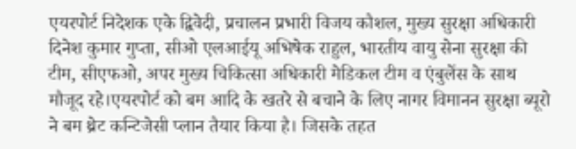एयरपोर्ट निदेशक एके द्विवेदी, प्रचालन प्रभारी विजय कौशल, मुख्य सुरक्षा अधिकारी दिनेश कुमार गुप्ता, सीओ एलआईयू अभिषेक राहुल, भारतीय वायु सेना सुरक्षा की टीम, सीएफओ, अपर मुख्य चिकित्सा अधिकारी मेडिकल टीम व एंबुलेंस के साथ मौजूद रहे।एयरपोर्ट को बम आदि के खतरे से बचाने के लिए नागर विमानन सुरक्षा ब्यूरो ने बम थ्रेट कन्टिजेसी प्लान तैयार किया है। जिसके तहत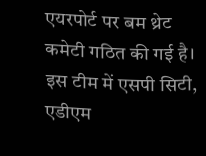एयरपोर्ट पर बम थ्रेट कमेटी गठित की गई है। इस टीम में एसपी सिटी, एडीएम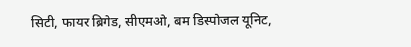सिटी, फायर ब्रिगेड, सीएमओ, बम डिस्पोजल यूनिट,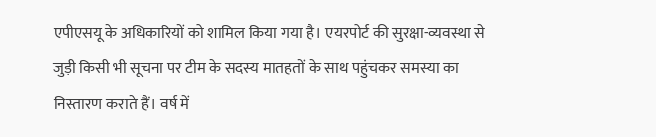एपीएसयू के अधिकारियों को शामिल किया गया है। एयरपोर्ट की सुरक्षा-व्यवस्था से जुड़ी किसी भी सूचना पर टीम के सदस्य मातहतों के साथ पहुंचकर समस्या का निस्तारण कराते हैं। वर्ष में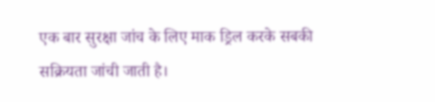एक बार सुरक्षा जांच के लिए माक ड्रिल करके सबकी सक्रियता जांची जाती है।